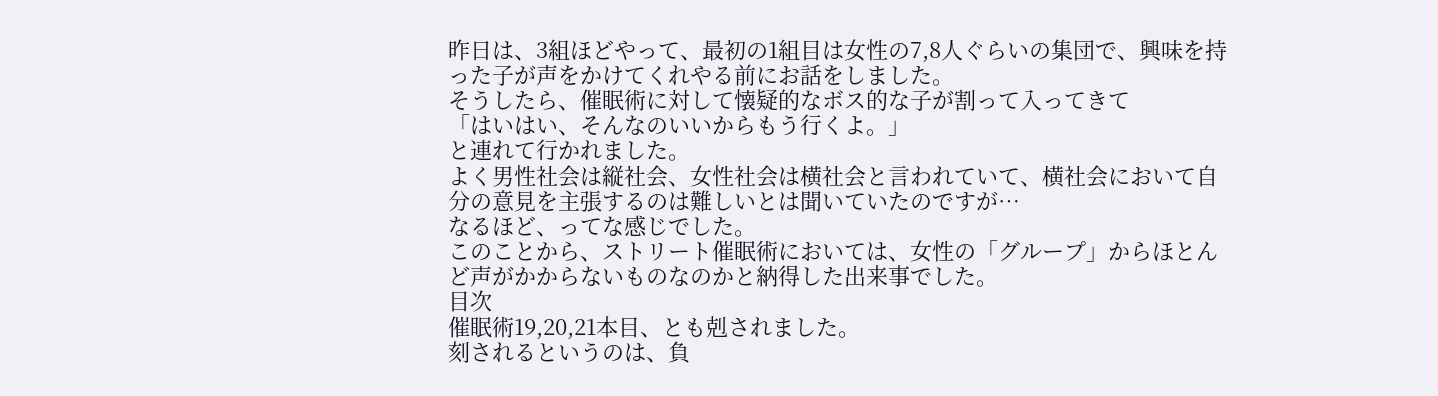昨日は、3組ほどやって、最初の1組目は女性の7,8人ぐらいの集団で、興味を持った子が声をかけてくれやる前にお話をしました。
そうしたら、催眠術に対して懐疑的なボス的な子が割って入ってきて
「はいはい、そんなのいいからもう行くよ。」
と連れて行かれました。
よく男性社会は縦社会、女性社会は横社会と言われていて、横社会において自分の意見を主張するのは難しいとは聞いていたのですが…
なるほど、ってな感じでした。
このことから、ストリート催眠術においては、女性の「グループ」からほとんど声がかからないものなのかと納得した出来事でした。
目次
催眠術19,20,21本目、とも剋されました。
刻されるというのは、負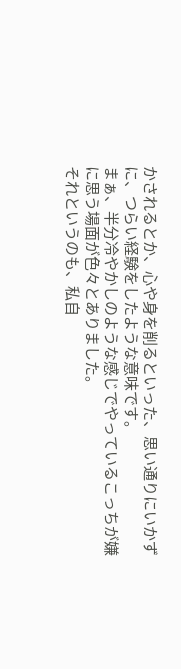かされるとか、心や身を削るといった、思い通りにいかずに、つらい経験をしたような意味です。
まぁ、半分冷やかしのような感じでやっているこっちが嫌に思う場面が色々とありました。
それというのも、私自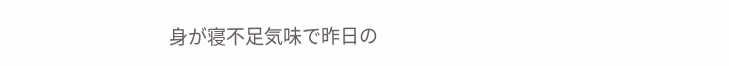身が寝不足気味で昨日の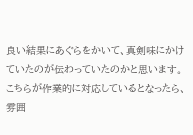良い結果にあぐらをかいて、真剣味にかけていたのが伝わっていたのかと思います。
こちらが作業的に対応しているとなったら、雰囲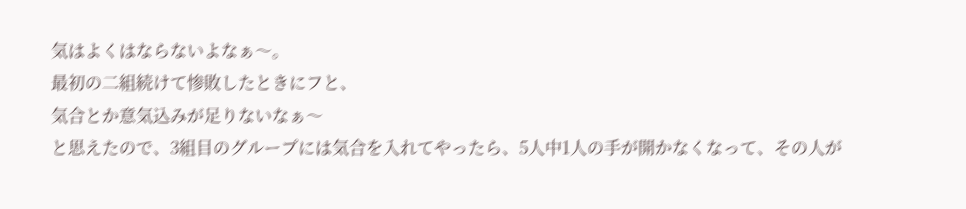気はよくはならないよなぁ〜。
最初の二組続けて惨敗したときにフと、
気合とか意気込みが足りないなぁ〜
と思えたので、3組目のグループには気合を入れてやったら、5人中1人の手が開かなくなって、その人が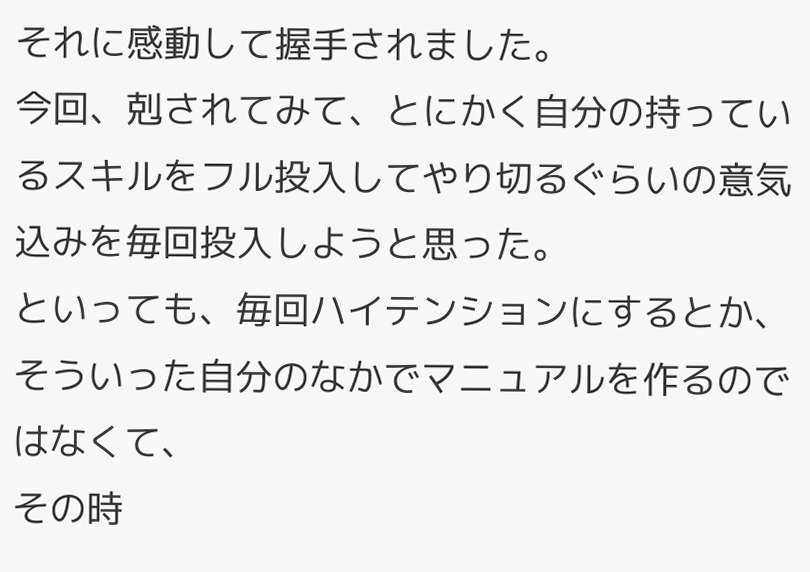それに感動して握手されました。
今回、剋されてみて、とにかく自分の持っているスキルをフル投入してやり切るぐらいの意気込みを毎回投入しようと思った。
といっても、毎回ハイテンションにするとか、そういった自分のなかでマニュアルを作るのではなくて、
その時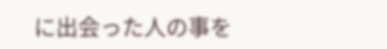に出会った人の事を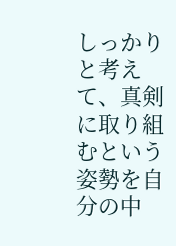しっかりと考えて、真剣に取り組むという姿勢を自分の中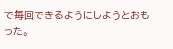で毎回できるようにしようとおもった。